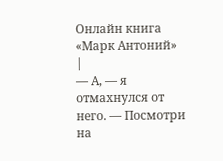Онлайн книга «Марк Антоний»
|
— А, — я отмахнулся от него. — Посмотри на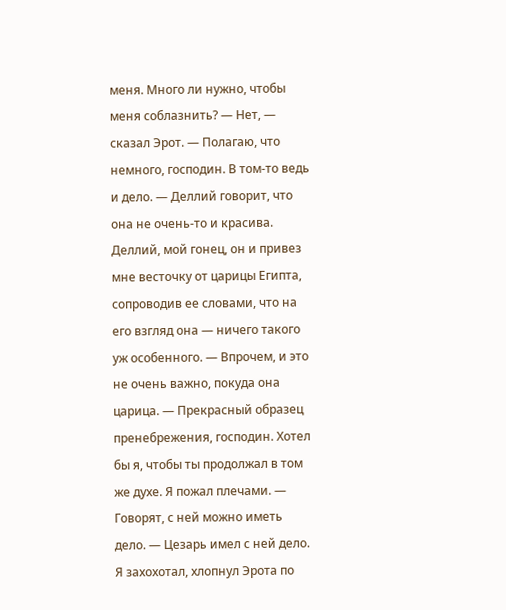меня. Много ли нужно, чтобы меня соблазнить? — Нет, — сказал Эрот. — Полагаю, что немного, господин. В том-то ведь и дело. — Деллий говорит, что она не очень-то и красива. Деллий, мой гонец, он и привез мне весточку от царицы Египта, сопроводив ее словами, что на его взгляд она — ничего такого уж особенного. — Впрочем, и это не очень важно, покуда она царица. — Прекрасный образец пренебрежения, господин. Хотел бы я, чтобы ты продолжал в том же духе. Я пожал плечами. — Говорят, с ней можно иметь дело. — Цезарь имел с ней дело. Я захохотал, хлопнул Эрота по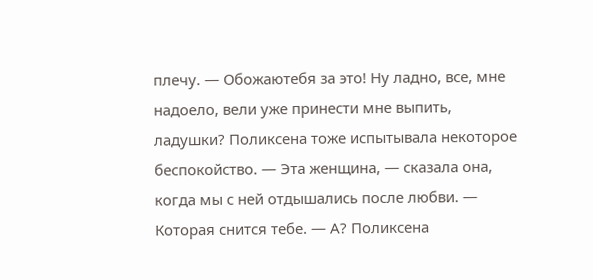плечу. — Обожаютебя за это! Ну ладно, все, мне надоело, вели уже принести мне выпить, ладушки? Поликсена тоже испытывала некоторое беспокойство. — Эта женщина, — сказала она, когда мы с ней отдышались после любви. — Которая снится тебе. — А? Поликсена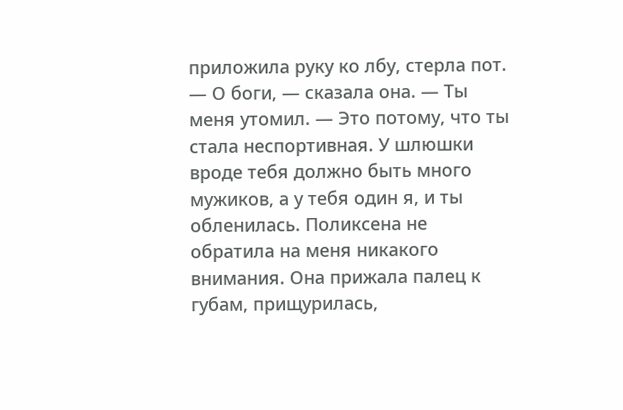приложила руку ко лбу, стерла пот. — О боги, — сказала она. — Ты меня утомил. — Это потому, что ты стала неспортивная. У шлюшки вроде тебя должно быть много мужиков, а у тебя один я, и ты обленилась. Поликсена не обратила на меня никакого внимания. Она прижала палец к губам, прищурилась,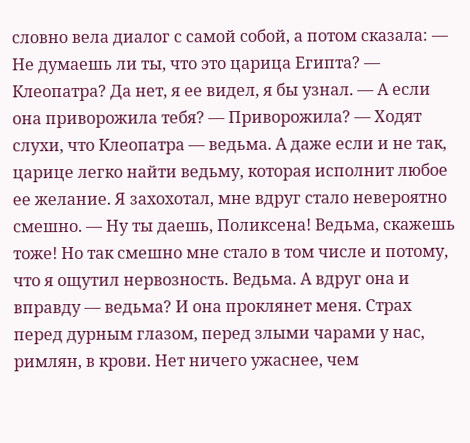словно вела диалог с самой собой, а потом сказала: — Не думаешь ли ты, что это царица Египта? — Клеопатра? Да нет, я ее видел, я бы узнал. — А если она приворожила тебя? — Приворожила? — Ходят слухи, что Клеопатра — ведьма. А даже если и не так, царице легко найти ведьму, которая исполнит любое ее желание. Я захохотал, мне вдруг стало невероятно смешно. — Ну ты даешь, Поликсена! Ведьма, скажешь тоже! Но так смешно мне стало в том числе и потому, что я ощутил нервозность. Ведьма. А вдруг она и вправду — ведьма? И она проклянет меня. Страх перед дурным глазом, перед злыми чарами у нас, римлян, в крови. Нет ничего ужаснее, чем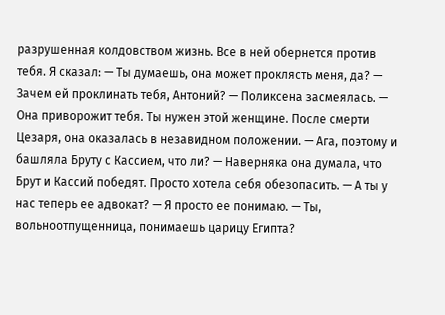разрушенная колдовством жизнь. Все в ней обернется против тебя. Я сказал: — Ты думаешь, она может проклясть меня, да? — Зачем ей проклинать тебя, Антоний? — Поликсена засмеялась. — Она приворожит тебя. Ты нужен этой женщине. После смерти Цезаря, она оказалась в незавидном положении. — Ага, поэтому и башляла Бруту с Кассием, что ли? — Наверняка она думала, что Брут и Кассий победят. Просто хотела себя обезопасить. — А ты у нас теперь ее адвокат? — Я просто ее понимаю. — Ты, вольноотпущенница, понимаешь царицу Египта?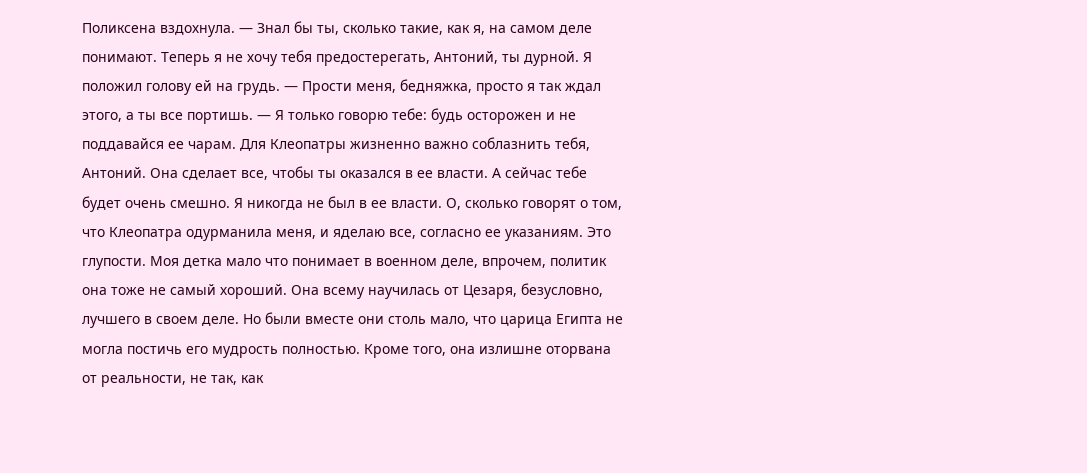Поликсена вздохнула. — Знал бы ты, сколько такие, как я, на самом деле понимают. Теперь я не хочу тебя предостерегать, Антоний, ты дурной. Я положил голову ей на грудь. — Прости меня, бедняжка, просто я так ждал этого, а ты все портишь. — Я только говорю тебе: будь осторожен и не поддавайся ее чарам. Для Клеопатры жизненно важно соблазнить тебя, Антоний. Она сделает все, чтобы ты оказался в ее власти. А сейчас тебе будет очень смешно. Я никогда не был в ее власти. О, сколько говорят о том, что Клеопатра одурманила меня, и яделаю все, согласно ее указаниям. Это глупости. Моя детка мало что понимает в военном деле, впрочем, политик она тоже не самый хороший. Она всему научилась от Цезаря, безусловно, лучшего в своем деле. Но были вместе они столь мало, что царица Египта не могла постичь его мудрость полностью. Кроме того, она излишне оторвана от реальности, не так, как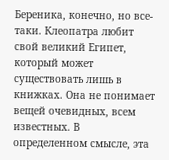Береника, конечно, но все-таки. Клеопатра любит свой великий Египет, который может существовать лишь в книжках. Она не понимает вещей очевидных, всем известных. В определенном смысле, эта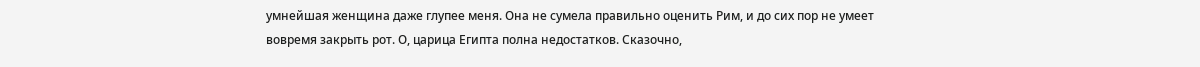умнейшая женщина даже глупее меня. Она не сумела правильно оценить Рим, и до сих пор не умеет вовремя закрыть рот. О, царица Египта полна недостатков. Сказочно,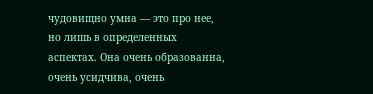чудовищно умна — это про нее, но лишь в определенных аспектах. Она очень образованна, очень усидчива, очень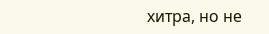хитра, но не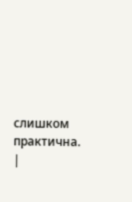слишком практична. |